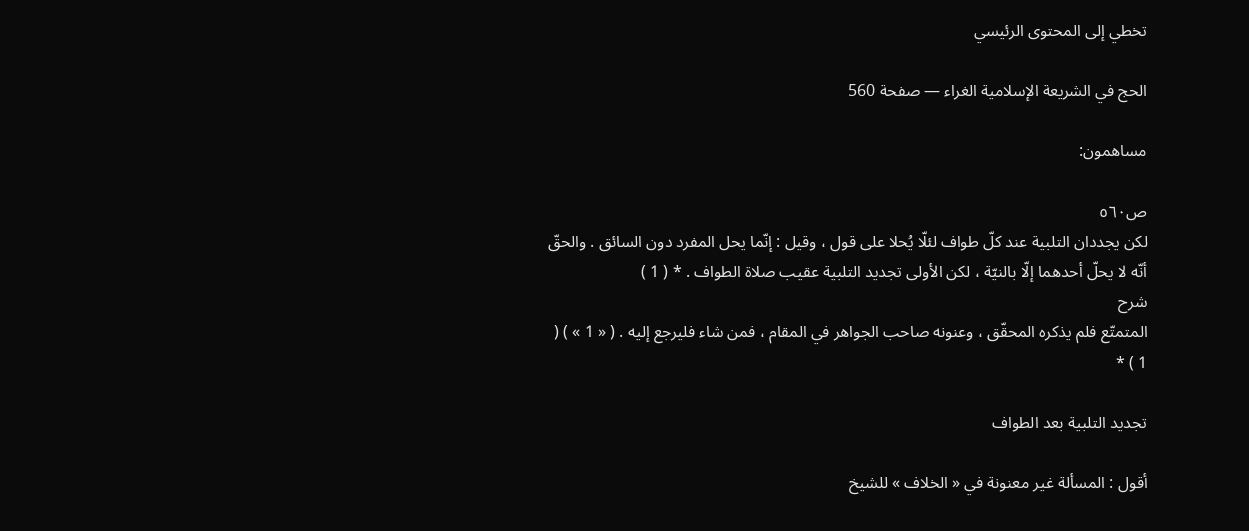تخطي إلى المحتوى الرئيسي

الحج في الشريعة الإسلامية الغراء — صفحة 560

مساهمون:

ص٥٦٠
لكن يجددان التلبية عند كلّ طواف لئلّا يُحلا على قول ، وقيل : إنّما يحل المفرد دون السائق . والحقّ أنّه لا يحلّ أحدهما إلّا بالنيّة ، لكن الأولى تجديد التلبية عقيب صلاة الطواف . * ( 1 )
شرح
المتمتّع فلم يذكره المحقّق ، وعنونه صاحب الجواهر في المقام ، فمن شاء فليرجع إليه . ( « 1 » ) ( 1 ) *

تجديد التلبية بعد الطواف

أقول : المسألة غير معنونة في « الخلاف » للشيخ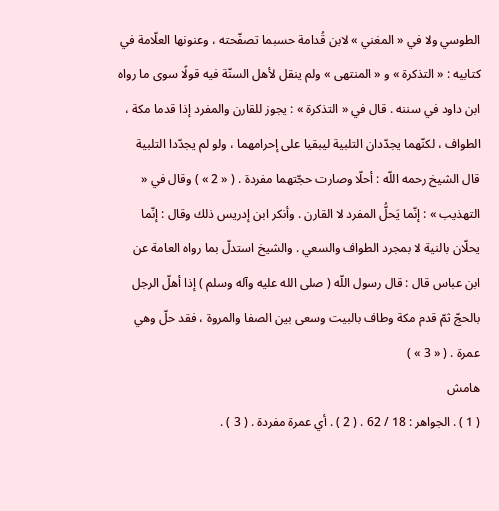الطوسي ولا في « المغني » لابن قُدامة حسبما تصفّحته ، وعنونها العلّامة في كتابيه : « التذكرة » و « المنتهى » ولم ينقل لأهل السنّة فيه قولًا سوى ما رواه ابن داود في سننه . قال في « التذكرة » : يجوز للقارن والمفرد إذا قدما مكة ، الطواف ، لكنّهما يجدّدان التلبية ليبقيا على إحرامهما ، ولو لم يجدّدا التلبية قال الشيخ رحمه اللّه : أحلّا وصارت حجّتهما مفردة . ( « 2 » ) وقال في « التهذيب » : إنّما يَحلُّ المفرد لا القارن . وأنكر ابن إدريس ذلك وقال : إنّما يحلّان بالنية لا بمجرد الطواف والسعي . والشيخ استدلّ بما رواه العامة عن ابن عباس قال : قال رسول اللّه ( صلى الله عليه وآله وسلم ) إذا أهلّ الرجل بالحجّ ثمّ قدم مكة وطاف بالبيت وسعى بين الصفا والمروة ، فقد حلّ وهي عمرة . ( « 3 » )
هامش
( 1 ) . الجواهر : 18 / 62 . ( 2 ) . أي عمرة مفردة . ( 3 ) .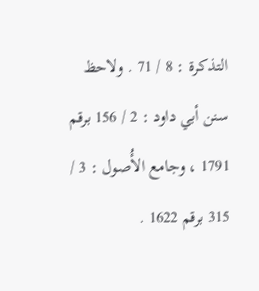التذكرة : 8 / 71 . ولاحظ سنن أبي داود : 2 / 156 برقم 1791 ، وجامع الأُصول : 3 / 315 برقم 1622 .